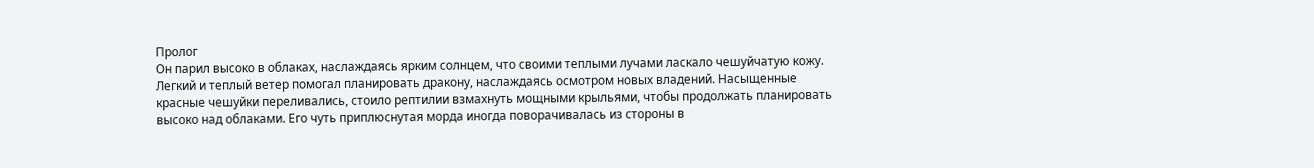Пролог
Он парил высоко в облаках, наслаждаясь ярким солнцем, что своими теплыми лучами ласкало чешуйчатую кожу. Легкий и теплый ветер помогал планировать дракону, наслаждаясь осмотром новых владений. Насыщенные красные чешуйки переливались, стоило рептилии взмахнуть мощными крыльями, чтобы продолжать планировать высоко над облаками. Его чуть приплюснутая морда иногда поворачивалась из стороны в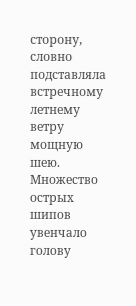сторону, словно подставляла встречному летнему ветру мощную шею. Множество острых шипов увенчало голову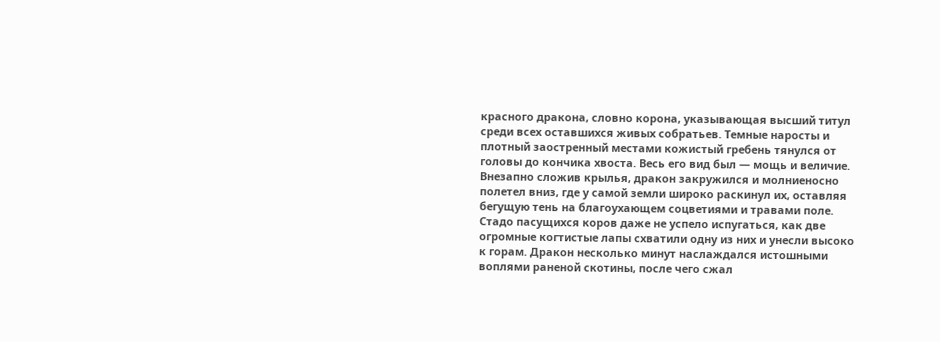красного дракона, словно корона, указывающая высший титул среди всех оставшихся живых собратьев. Темные наросты и плотный заостренный местами кожистый гребень тянулся от головы до кончика хвоста. Весь его вид был — мощь и величие.
Внезапно сложив крылья, дракон закружился и молниеносно полетел вниз, где у самой земли широко раскинул их, оставляя бегущую тень на благоухающем соцветиями и травами поле. Стадо пасущихся коров даже не успело испугаться, как две огромные когтистые лапы схватили одну из них и унесли высоко к горам. Дракон несколько минут наслаждался истошными воплями раненой скотины, после чего сжал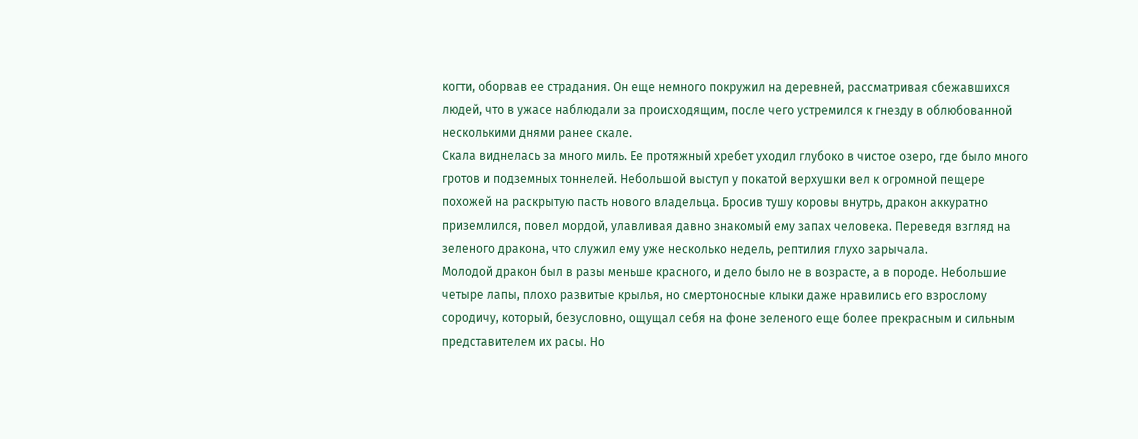когти, оборвав ее страдания. Он еще немного покружил на деревней, рассматривая сбежавшихся людей, что в ужасе наблюдали за происходящим, после чего устремился к гнезду в облюбованной несколькими днями ранее скале.
Скала виднелась за много миль. Ее протяжный хребет уходил глубоко в чистое озеро, где было много гротов и подземных тоннелей. Небольшой выступ у покатой верхушки вел к огромной пещере похожей на раскрытую пасть нового владельца. Бросив тушу коровы внутрь, дракон аккуратно приземлился, повел мордой, улавливая давно знакомый ему запах человека. Переведя взгляд на зеленого дракона, что служил ему уже несколько недель, рептилия глухо зарычала.
Молодой дракон был в разы меньше красного, и дело было не в возрасте, а в породе. Небольшие четыре лапы, плохо развитые крылья, но смертоносные клыки даже нравились его взрослому сородичу, который, безусловно, ощущал себя на фоне зеленого еще более прекрасным и сильным представителем их расы. Но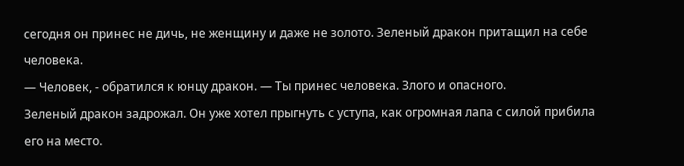сегодня он принес не дичь, не женщину и даже не золото. Зеленый дракон притащил на себе человека.
— Человек, - обратился к юнцу дракон. — Ты принес человека. Злого и опасного.
Зеленый дракон задрожал. Он уже хотел прыгнуть с уступа, как огромная лапа с силой прибила его на место.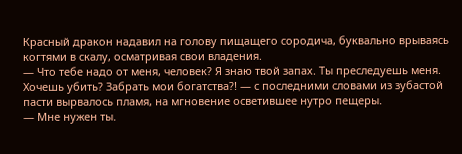Красный дракон надавил на голову пищащего сородича, буквально врываясь когтями в скалу, осматривая свои владения.
— Что тебе надо от меня, человек? Я знаю твой запах. Ты преследуешь меня. Хочешь убить? Забрать мои богатства?! — с последними словами из зубастой пасти вырвалось пламя, на мгновение осветившее нутро пещеры.
— Мне нужен ты.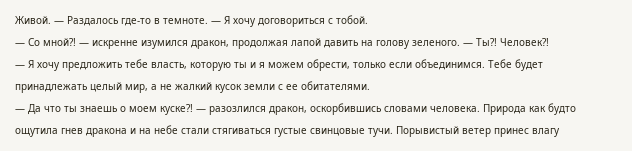Живой. — Раздалось где-то в темноте. — Я хочу договориться с тобой.
— Со мной?! — искренне изумился дракон, продолжая лапой давить на голову зеленого. — Ты?! Человек?!
— Я хочу предложить тебе власть, которую ты и я можем обрести, только если объединимся. Тебе будет принадлежать целый мир, а не жалкий кусок земли с ее обитателями.
— Да что ты знаешь о моем куске?! — разозлился дракон, оскорбившись словами человека. Природа как будто ощутила гнев дракона и на небе стали стягиваться густые свинцовые тучи. Порывистый ветер принес влагу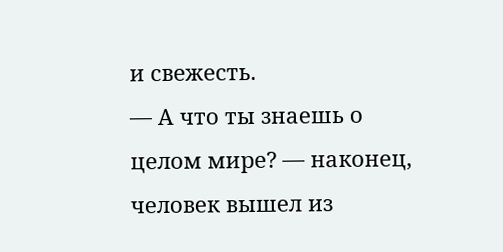и свежесть.
— А что ты знаешь о целом мире? — наконец, человек вышел из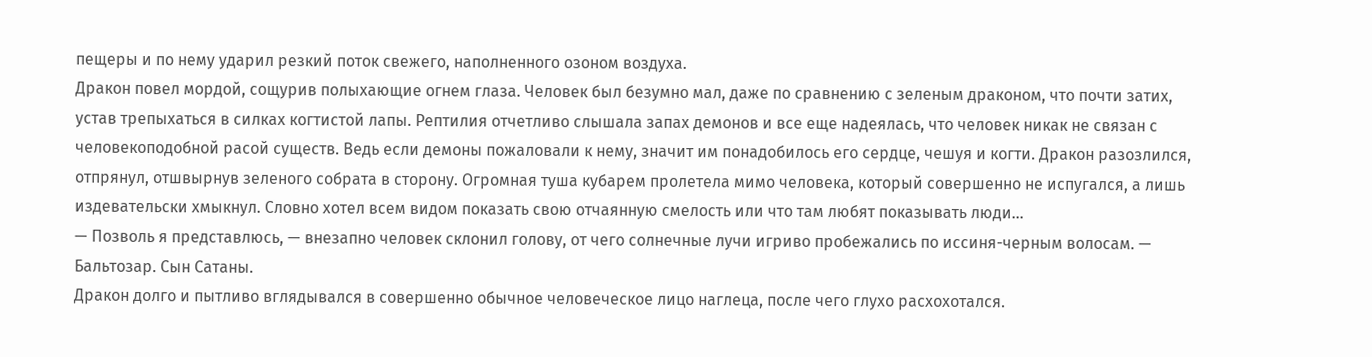пещеры и по нему ударил резкий поток свежего, наполненного озоном воздуха.
Дракон повел мордой, сощурив полыхающие огнем глаза. Человек был безумно мал, даже по сравнению с зеленым драконом, что почти затих, устав трепыхаться в силках когтистой лапы. Рептилия отчетливо слышала запах демонов и все еще надеялась, что человек никак не связан с человекоподобной расой существ. Ведь если демоны пожаловали к нему, значит им понадобилось его сердце, чешуя и когти. Дракон разозлился, отпрянул, отшвырнув зеленого собрата в сторону. Огромная туша кубарем пролетела мимо человека, который совершенно не испугался, а лишь издевательски хмыкнул. Словно хотел всем видом показать свою отчаянную смелость или что там любят показывать люди…
— Позволь я представлюсь, — внезапно человек склонил голову, от чего солнечные лучи игриво пробежались по иссиня-черным волосам. — Бальтозар. Сын Сатаны.
Дракон долго и пытливо вглядывался в совершенно обычное человеческое лицо наглеца, после чего глухо расхохотался.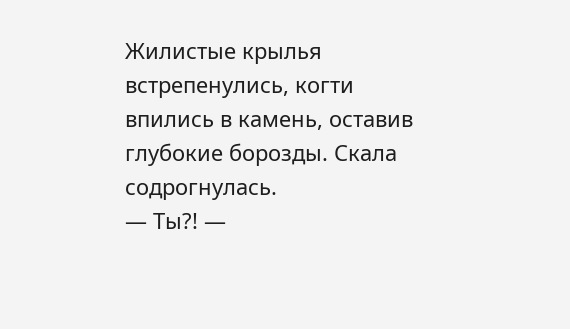Жилистые крылья встрепенулись, когти впились в камень, оставив глубокие борозды. Скала содрогнулась.
— Ты?! —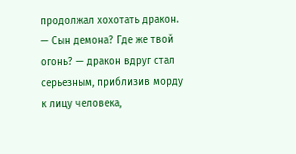продолжал хохотать дракон. — Сын демона? Где же твой огонь? — дракон вдруг стал серьезным, приблизив морду к лицу человека,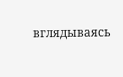вглядываясь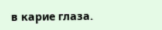в карие глаза.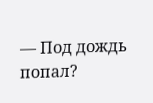— Под дождь попал?